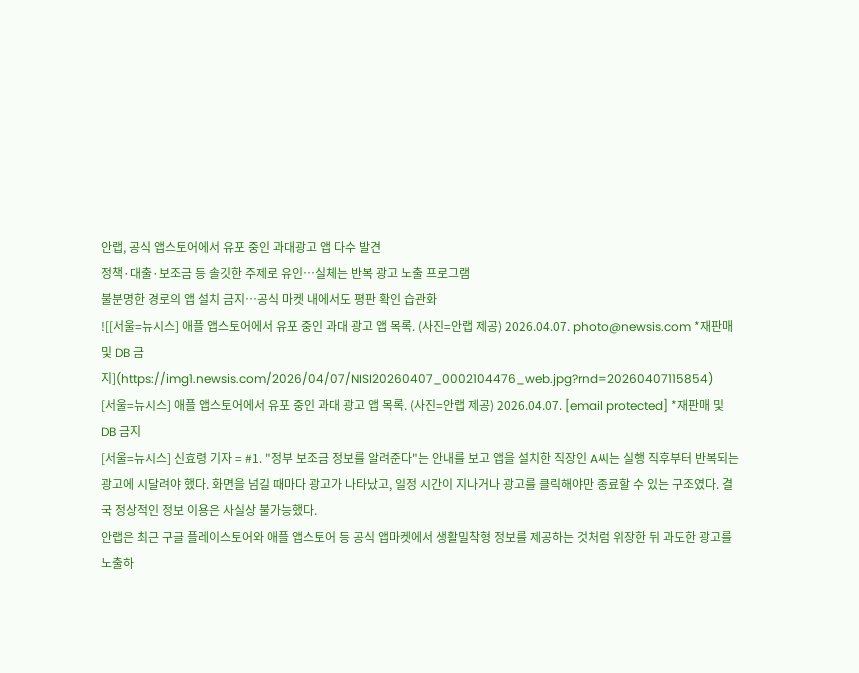안랩, 공식 앱스토어에서 유포 중인 과대광고 앱 다수 발견
정책·대출·보조금 등 솔깃한 주제로 유인…실체는 반복 광고 노출 프로그램
불분명한 경로의 앱 설치 금지…공식 마켓 내에서도 평판 확인 습관화
![[서울=뉴시스] 애플 앱스토어에서 유포 중인 과대 광고 앱 목록. (사진=안랩 제공) 2026.04.07. photo@newsis.com *재판매 및 DB 금지](https://img1.newsis.com/2026/04/07/NISI20260407_0002104476_web.jpg?rnd=20260407115854)
[서울=뉴시스] 애플 앱스토어에서 유포 중인 과대 광고 앱 목록. (사진=안랩 제공) 2026.04.07. [email protected] *재판매 및 DB 금지
[서울=뉴시스] 신효령 기자 = #1. "정부 보조금 정보를 알려준다"는 안내를 보고 앱을 설치한 직장인 A씨는 실행 직후부터 반복되는 광고에 시달려야 했다. 화면을 넘길 때마다 광고가 나타났고, 일정 시간이 지나거나 광고를 클릭해야만 종료할 수 있는 구조였다. 결국 정상적인 정보 이용은 사실상 불가능했다.
안랩은 최근 구글 플레이스토어와 애플 앱스토어 등 공식 앱마켓에서 생활밀착형 정보를 제공하는 것처럼 위장한 뒤 과도한 광고를 노출하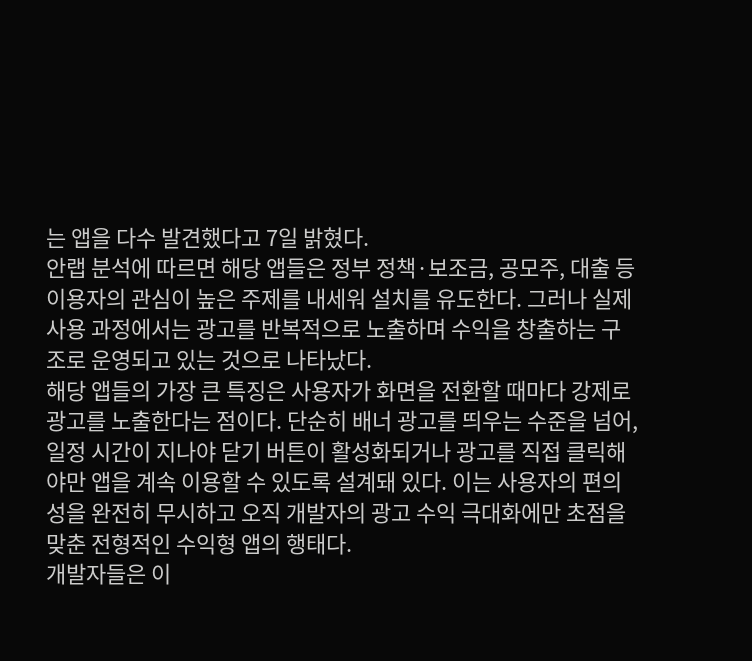는 앱을 다수 발견했다고 7일 밝혔다.
안랩 분석에 따르면 해당 앱들은 정부 정책·보조금, 공모주, 대출 등 이용자의 관심이 높은 주제를 내세워 설치를 유도한다. 그러나 실제 사용 과정에서는 광고를 반복적으로 노출하며 수익을 창출하는 구조로 운영되고 있는 것으로 나타났다.
해당 앱들의 가장 큰 특징은 사용자가 화면을 전환할 때마다 강제로 광고를 노출한다는 점이다. 단순히 배너 광고를 띄우는 수준을 넘어, 일정 시간이 지나야 닫기 버튼이 활성화되거나 광고를 직접 클릭해야만 앱을 계속 이용할 수 있도록 설계돼 있다. 이는 사용자의 편의성을 완전히 무시하고 오직 개발자의 광고 수익 극대화에만 초점을 맞춘 전형적인 수익형 앱의 행태다.
개발자들은 이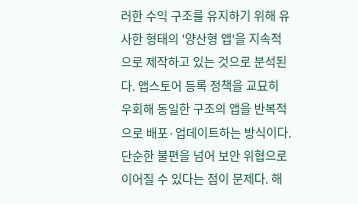러한 수익 구조를 유지하기 위해 유사한 형태의 '양산형 앱'을 지속적으로 제작하고 있는 것으로 분석된다. 앱스토어 등록 정책을 교묘히 우회해 동일한 구조의 앱을 반복적으로 배포·업데이트하는 방식이다.
단순한 불편을 넘어 보안 위협으로 이어질 수 있다는 점이 문제다. 해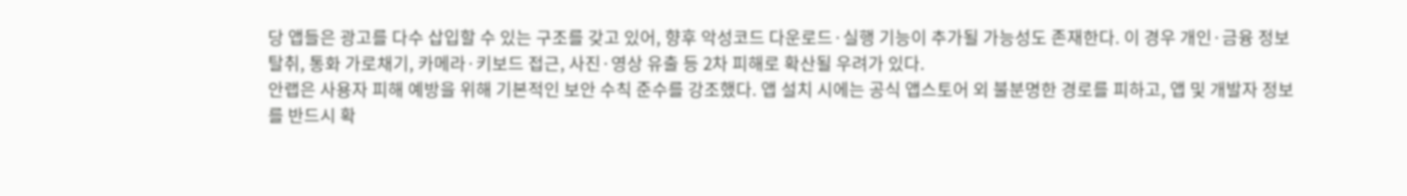당 앱들은 광고를 다수 삽입할 수 있는 구조를 갖고 있어, 향후 악성코드 다운로드·실행 기능이 추가될 가능성도 존재한다. 이 경우 개인·금융 정보 탈취, 통화 가로채기, 카메라·키보드 접근, 사진·영상 유출 등 2차 피해로 확산될 우려가 있다.
안랩은 사용자 피해 예방을 위해 기본적인 보안 수칙 준수를 강조했다. 앱 설치 시에는 공식 앱스토어 외 불분명한 경로를 피하고, 앱 및 개발자 정보를 반드시 확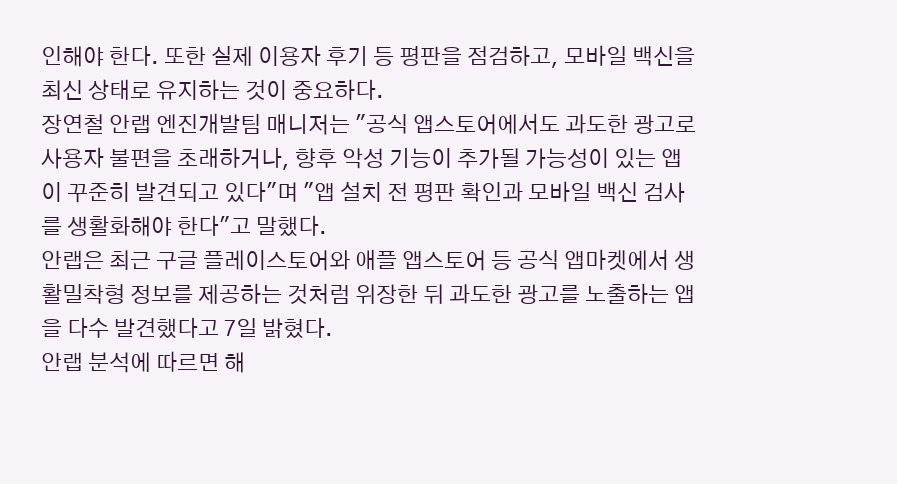인해야 한다. 또한 실제 이용자 후기 등 평판을 점검하고, 모바일 백신을 최신 상태로 유지하는 것이 중요하다.
장연철 안랩 엔진개발팀 매니저는 "공식 앱스토어에서도 과도한 광고로 사용자 불편을 초래하거나, 향후 악성 기능이 추가될 가능성이 있는 앱이 꾸준히 발견되고 있다"며 "앱 설치 전 평판 확인과 모바일 백신 검사를 생활화해야 한다"고 말했다.
안랩은 최근 구글 플레이스토어와 애플 앱스토어 등 공식 앱마켓에서 생활밀착형 정보를 제공하는 것처럼 위장한 뒤 과도한 광고를 노출하는 앱을 다수 발견했다고 7일 밝혔다.
안랩 분석에 따르면 해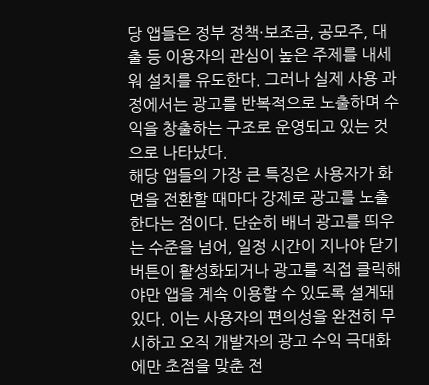당 앱들은 정부 정책·보조금, 공모주, 대출 등 이용자의 관심이 높은 주제를 내세워 설치를 유도한다. 그러나 실제 사용 과정에서는 광고를 반복적으로 노출하며 수익을 창출하는 구조로 운영되고 있는 것으로 나타났다.
해당 앱들의 가장 큰 특징은 사용자가 화면을 전환할 때마다 강제로 광고를 노출한다는 점이다. 단순히 배너 광고를 띄우는 수준을 넘어, 일정 시간이 지나야 닫기 버튼이 활성화되거나 광고를 직접 클릭해야만 앱을 계속 이용할 수 있도록 설계돼 있다. 이는 사용자의 편의성을 완전히 무시하고 오직 개발자의 광고 수익 극대화에만 초점을 맞춘 전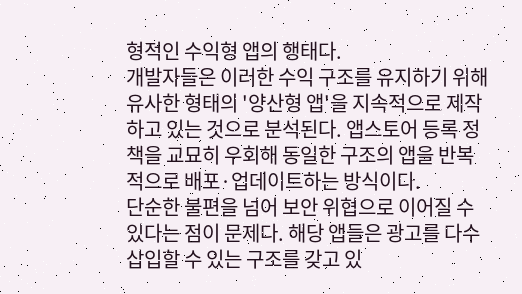형적인 수익형 앱의 행태다.
개발자들은 이러한 수익 구조를 유지하기 위해 유사한 형태의 '양산형 앱'을 지속적으로 제작하고 있는 것으로 분석된다. 앱스토어 등록 정책을 교묘히 우회해 동일한 구조의 앱을 반복적으로 배포·업데이트하는 방식이다.
단순한 불편을 넘어 보안 위협으로 이어질 수 있다는 점이 문제다. 해당 앱들은 광고를 다수 삽입할 수 있는 구조를 갖고 있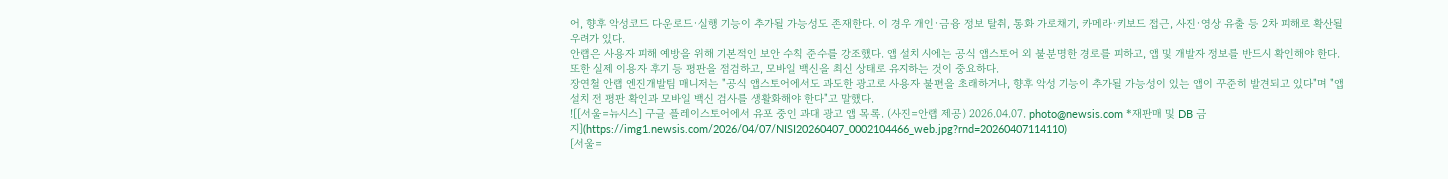어, 향후 악성코드 다운로드·실행 기능이 추가될 가능성도 존재한다. 이 경우 개인·금융 정보 탈취, 통화 가로채기, 카메라·키보드 접근, 사진·영상 유출 등 2차 피해로 확산될 우려가 있다.
안랩은 사용자 피해 예방을 위해 기본적인 보안 수칙 준수를 강조했다. 앱 설치 시에는 공식 앱스토어 외 불분명한 경로를 피하고, 앱 및 개발자 정보를 반드시 확인해야 한다. 또한 실제 이용자 후기 등 평판을 점검하고, 모바일 백신을 최신 상태로 유지하는 것이 중요하다.
장연철 안랩 엔진개발팀 매니저는 "공식 앱스토어에서도 과도한 광고로 사용자 불편을 초래하거나, 향후 악성 기능이 추가될 가능성이 있는 앱이 꾸준히 발견되고 있다"며 "앱 설치 전 평판 확인과 모바일 백신 검사를 생활화해야 한다"고 말했다.
![[서울=뉴시스] 구글 플레이스토어에서 유포 중인 과대 광고 앱 목록. (사진=안랩 제공) 2026.04.07. photo@newsis.com *재판매 및 DB 금지](https://img1.newsis.com/2026/04/07/NISI20260407_0002104466_web.jpg?rnd=20260407114110)
[서울=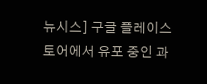뉴시스] 구글 플레이스토어에서 유포 중인 과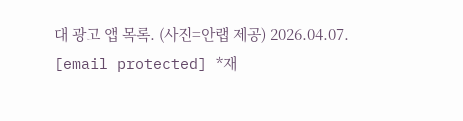대 광고 앱 목록. (사진=안랩 제공) 2026.04.07. [email protected] *재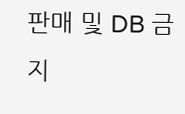판매 및 DB 금지